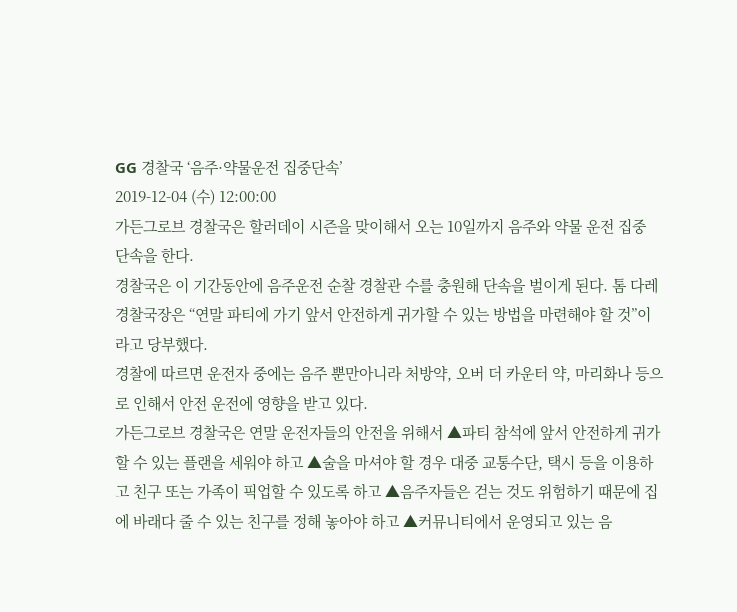GG 경찰국 ‘음주·약물운전 집중단속’
2019-12-04 (수) 12:00:00
가든그로브 경찰국은 할러데이 시즌을 맞이해서 오는 10일까지 음주와 약물 운전 집중 단속을 한다.
경찰국은 이 기간동안에 음주운전 순찰 경찰관 수를 충원해 단속을 벌이게 된다. 톰 다레 경찰국장은 “연말 파티에 가기 앞서 안전하게 귀가할 수 있는 방법을 마련해야 할 것”이라고 당부했다.
경찰에 따르면 운전자 중에는 음주 뿐만아니라 처방약, 오버 더 카운터 약, 마리화나 등으로 인해서 안전 운전에 영향을 받고 있다.
가든그로브 경찰국은 연말 운전자들의 안전을 위해서 ▲파티 참석에 앞서 안전하게 귀가할 수 있는 플랜을 세워야 하고 ▲술을 마셔야 할 경우 대중 교통수단, 택시 등을 이용하고 친구 또는 가족이 픽업할 수 있도록 하고 ▲음주자들은 걷는 것도 위험하기 때문에 집에 바래다 줄 수 있는 친구를 정해 놓아야 하고 ▲커뮤니티에서 운영되고 있는 음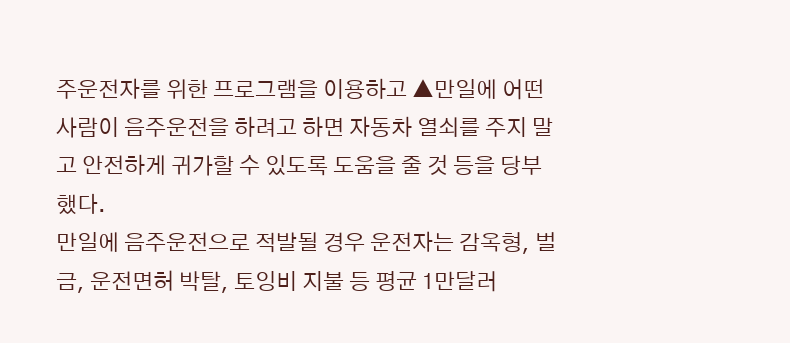주운전자를 위한 프로그램을 이용하고 ▲만일에 어떤 사람이 음주운전을 하려고 하면 자동차 열쇠를 주지 말고 안전하게 귀가할 수 있도록 도움을 줄 것 등을 당부했다.
만일에 음주운전으로 적발될 경우 운전자는 감옥형, 벌금, 운전면허 박탈, 토잉비 지불 등 평균 1만달러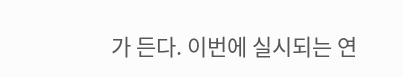가 든다. 이번에 실시되는 연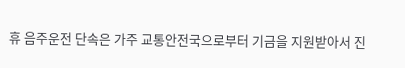휴 음주운전 단속은 가주 교통안전국으로부터 기금을 지원받아서 진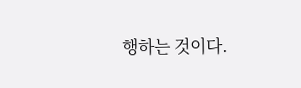행하는 것이다.